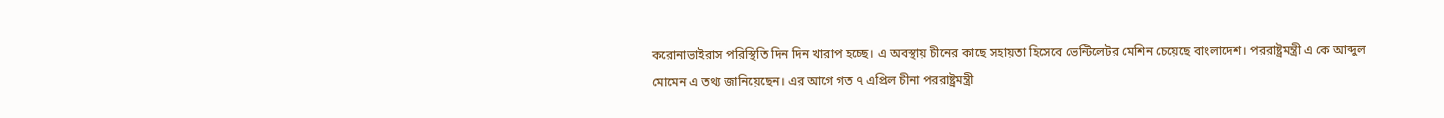করোনাভাইরাস পরিস্থিতি দিন দিন খারাপ হচ্ছে। এ অবস্থায় চীনের কাছে সহায়তা হিসেবে ভেন্টিলেটর মেশিন চেয়েছে বাংলাদেশ। পররাষ্ট্রমন্ত্রী এ কে আব্দুল মোমেন এ তথ্য জানিয়েছেন। এর আগে গত ৭ এপ্রিল চীনা পররাষ্ট্রমন্ত্রী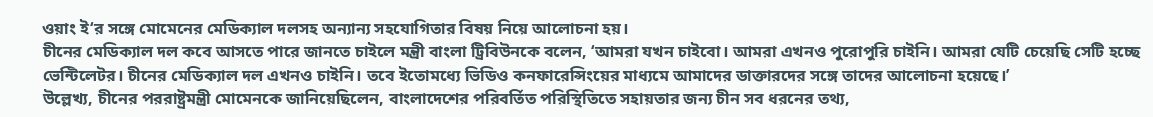ওয়াং ই‘র সঙ্গে মোমেনের মেডিক্যাল দলসহ অন্যান্য সহযোগিতার বিষয় নিয়ে আলোচনা হয়।
চীনের মেডিক্যাল দল কবে আসতে পারে জানতে চাইলে মন্ত্রী বাংলা ট্রিবিউনকে বলেন, ‘আমরা যখন চাইবো। আমরা এখনও পুরোপুরি চাইনি। আমরা যেটি চেয়েছি সেটি হচ্ছে ভেন্টিলেটর। চীনের মেডিক্যাল দল এখনও চাইনি। তবে ইতোমধ্যে ভিডিও কনফারেন্সিংয়ের মাধ্যমে আমাদের ডাক্তারদের সঙ্গে তাদের আলোচনা হয়েছে।’
উল্লেখ্য, চীনের পররাষ্ট্রমন্ত্রী মোমেনকে জানিয়েছিলেন, বাংলাদেশের পরিবর্তিত পরিস্থিতিতে সহায়তার জন্য চীন সব ধরনের তথ্য,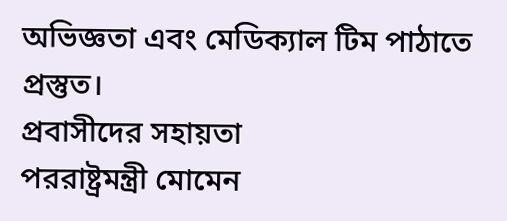অভিজ্ঞতা এবং মেডিক্যাল টিম পাঠাতে প্রস্তুত।
প্রবাসীদের সহায়তা
পররাষ্ট্রমন্ত্রী মোমেন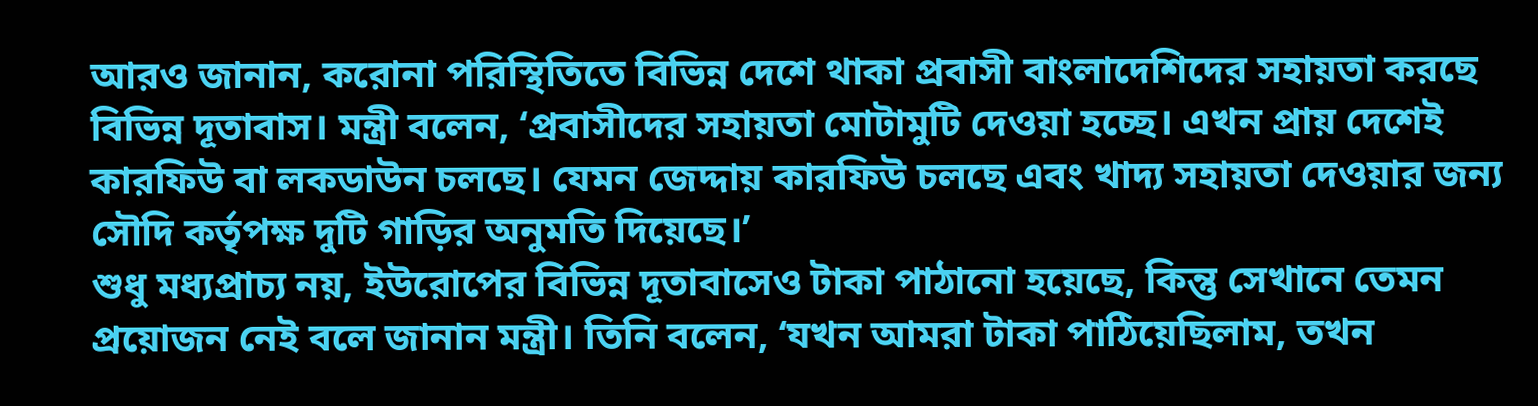আরও জানান, করোনা পরিস্থিতিতে বিভিন্ন দেশে থাকা প্রবাসী বাংলাদেশিদের সহায়তা করছে বিভিন্ন দূতাবাস। মন্ত্রী বলেন, ‘প্রবাসীদের সহায়তা মোটামুটি দেওয়া হচ্ছে। এখন প্রায় দেশেই কারফিউ বা লকডাউন চলছে। যেমন জেদ্দায় কারফিউ চলছে এবং খাদ্য সহায়তা দেওয়ার জন্য সৌদি কর্তৃপক্ষ দুটি গাড়ির অনুমতি দিয়েছে।’
শুধু মধ্যপ্রাচ্য নয়, ইউরোপের বিভিন্ন দূতাবাসেও টাকা পাঠানো হয়েছে, কিন্তু সেখানে তেমন প্রয়োজন নেই বলে জানান মন্ত্রী। তিনি বলেন, ‘যখন আমরা টাকা পাঠিয়েছিলাম, তখন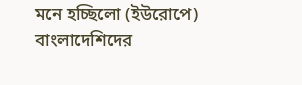মনে হচ্ছিলো (ইউরোপে) বাংলাদেশিদের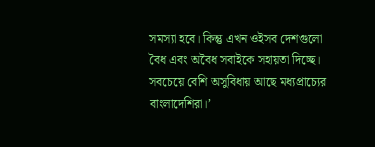সমস্যা হবে। কিন্তু এখন ওইসব দেশগুলো বৈধ এবং অবৈধ সবাইকে সহায়তা দিচ্ছে। সবচেয়ে বেশি অসুবিধায় আছে মধ্যপ্রাচ্যের বাংলাদেশিরা।’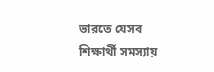ভারতে যেসব শিক্ষার্থী সমস্যায়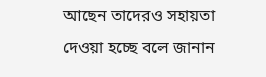আছেন তাদেরও সহায়তা দেওয়া হচ্ছে বলে জানান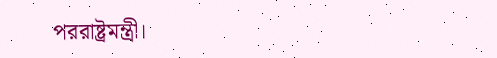পররাষ্ট্রমন্ত্রী।